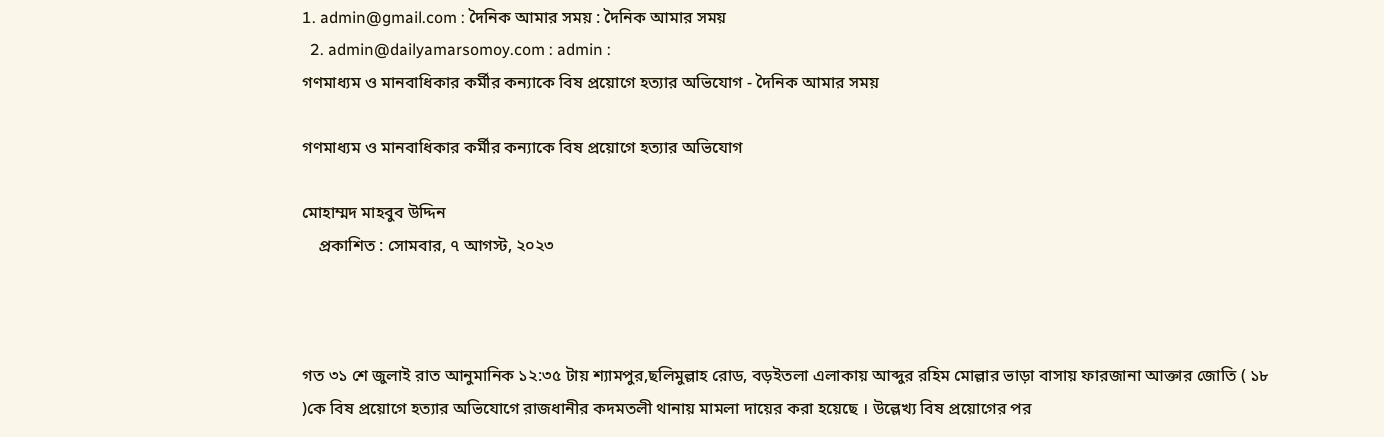1. admin@gmail.com : দৈনিক আমার সময় : দৈনিক আমার সময়
  2. admin@dailyamarsomoy.com : admin :
গণমাধ্যম ও মানবাধিকার কর্মীর কন্যাকে বিষ প্রয়োগে হত্যার অভিযোগ - দৈনিক আমার সময়

গণমাধ্যম ও মানবাধিকার কর্মীর কন্যাকে বিষ প্রয়োগে হত্যার অভিযোগ

মোহাম্মদ মাহবুব উদ্দিন
    প্রকাশিত : সোমবার, ৭ আগস্ট, ২০২৩



গত ৩১ শে জুলাই রাত আনুমানিক ১২:৩৫ টায় শ্যামপুর,ছলিমুল্লাহ রোড, বড়ইতলা এলাকায় আব্দুর রহিম মোল্লার ভাড়া বাসায় ফারজানা আক্তার জোতি ( ১৮ )কে বিষ প্রয়োগে হত্যার অভিযোগে রাজধানীর কদমতলী থানায় মামলা দায়ের করা হয়েছে । উল্লেখ্য বিষ প্রয়োগের পর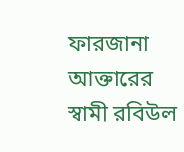ফারজানা আক্তারের স্বামী রবিউল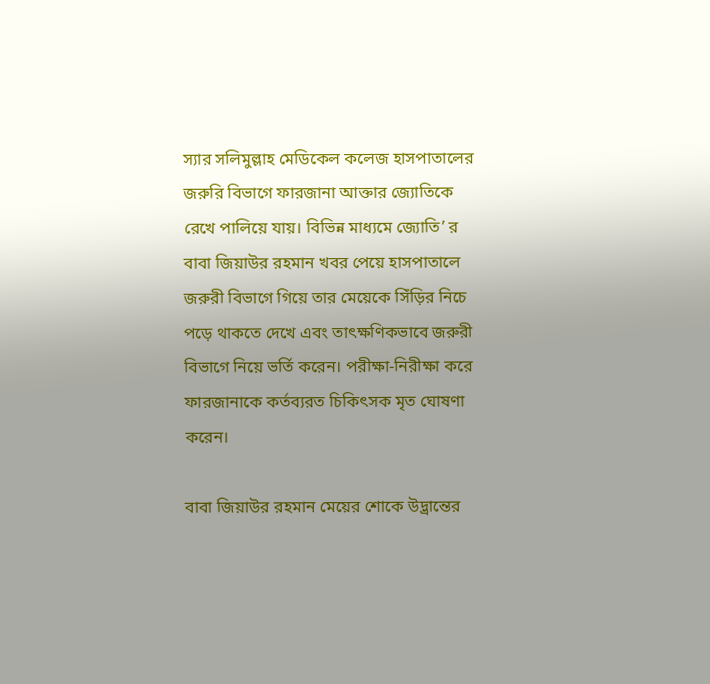স্যার সলিমুল্লাহ মেডিকেল কলেজ হাসপাতালের জরুরি বিভাগে ফারজানা আক্তার জ্যোতিকে রেখে পালিয়ে যায়। বিভিন্ন মাধ্যমে জ্যোতি’ র বাবা জিয়াউর রহমান খবর পেয়ে হাসপাতালে জরুরী বিভাগে গিয়ে তার মেয়েকে সিঁড়ির নিচে পড়ে থাকতে দেখে এবং তাৎক্ষণিকভাবে জরুরী বিভাগে নিয়ে ভর্তি করেন। পরীক্ষা-নিরীক্ষা করে ফারজানাকে কর্তব্যরত চিকিৎসক মৃত ঘোষণা করেন।

বাবা জিয়াউর রহমান মেয়ের শোকে উদ্ভ্রান্তের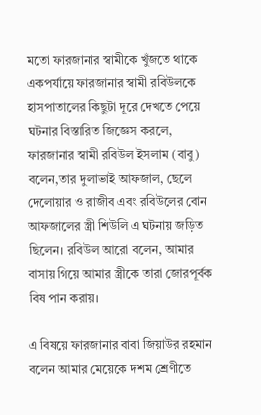মতো ফারজানার স্বামীকে খুঁজতে থাকে একপর্যায়ে ফারজানার স্বামী রবিউলকে হাসপাতালের কিছুটা দূরে দেখতে পেয়ে ঘটনার বিস্তারিত জিজ্ঞেস করলে, ফারজানার স্বামী রবিউল ইসলাম (বাবু) বলেন,তার দুলাভাই আফজাল, ছেলে দেলোয়ার ও রাজীব এবং রবিউলের বোন আফজালের স্ত্রী শিউলি এ ঘটনায় জড়িত ছিলেন। রবিউল আরো বলেন, আমার বাসায় গিয়ে আমার স্ত্রীকে তারা জোরপূর্বক বিষ পান করায়।

এ বিষয়ে ফারজানার বাবা জিয়াউর রহমান বলেন আমার মেয়েকে দশম শ্রেণীতে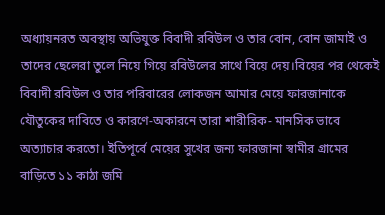অধ্যায়নরত অবস্থায় অভিযুক্ত বিবাদী রবিউল ও তার বোন, বোন জামাই ও তাদের ছেলেরা তুলে নিয়ে গিয়ে রবিউলের সাথে বিয়ে দেয়।বিয়ের পর থেকেই বিবাদী রবিউল ও তার পরিবারের লোকজন আমার মেয়ে ফারজানাকে যৌতুকের দাবিতে ও কারণে-অকারনে তারা শারীরিক- মানসিক ভাবে অত্যাচার করতো। ইতিপূর্বে মেয়ের সুখের জন্য ফারজানা স্বামীর গ্রামের বাড়িতে ১১ কাঠা জমি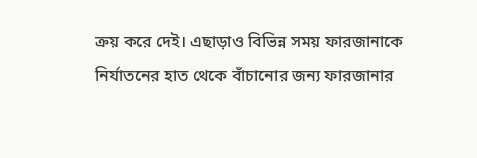ক্রয় করে দেই। এছাড়াও বিভিন্ন সময় ফারজানাকে নির্যাতনের হাত থেকে বাঁচানোর জন্য ফারজানার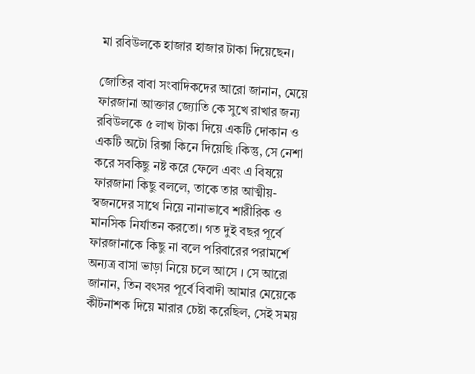মা রবিউলকে হাজার হাজার টাকা দিয়েছেন।

জোতির বাবা সংবাদিকদের আরো জানান, মেয়ে ফারজানা আক্তার জ্যোতি কে সুখে রাখার জন্য রবিউলকে ৫ লাখ টাকা দিয়ে একটি দোকান ও একটি অটো রিক্সা কিনে দিয়েছি ।কিন্তু, সে নেশা করে সবকিছু নষ্ট করে ফেলে এবং এ বিষয়ে ফারজানা কিছু বললে, তাকে তার আত্মীয়-স্বজনদের সাথে নিয়ে নানাভাবে শারীরিক ও মানসিক নির্যাতন করতো। গত দুই বছর পূর্বে ফারজানাকে কিছু না বলে পরিবারের পরামর্শে অন্যত্র বাসা ভাড়া নিয়ে চলে আসে । সে আরো জানান, তিন বৎসর পূর্বে বিবাদী আমার মেয়েকে কীটনাশক দিয়ে মারার চেষ্টা করেছিল, সেই সময়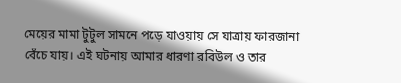মেয়ের মামা টুটুল সামনে পড়ে যাওয়ায় সে যাত্রায় ফারজানা বেঁচে যায়। এই ঘটনায় আমার ধারণা রবিউল ও তার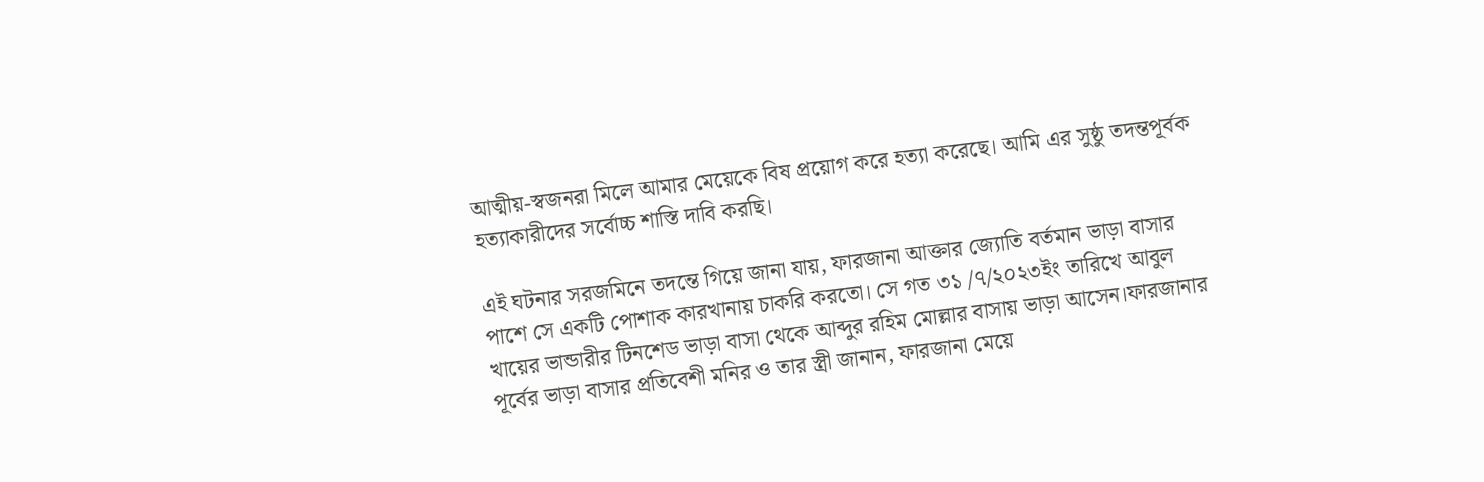আত্মীয়-স্বজনরা মিলে আমার মেয়েকে বিষ প্রয়োগ করে হত্যা করেছে। আমি এর সুষ্ঠু তদন্তপূর্বক হত্যাকারীদের সর্বোচ্চ শাস্তি দাবি করছি।

এই ঘটনার সরজমিনে তদন্তে গিয়ে জানা যায়, ফারজানা আক্তার জ্যোতি বর্তমান ভাড়া বাসার পাশে সে একটি পোশাক কারখানায় চাকরি করতো। সে গত ৩১ /৭/২০২৩ইং তারিখে আবুল খায়ের ভান্ডারীর টিনশেড ভাড়া বাসা থেকে আব্দুর রহিম মোল্লার বাসায় ভাড়া আসেন।ফারজানার পূর্বের ভাড়া বাসার প্রতিবেশী মনির ও তার স্ত্রী জানান, ফারজানা মেয়ে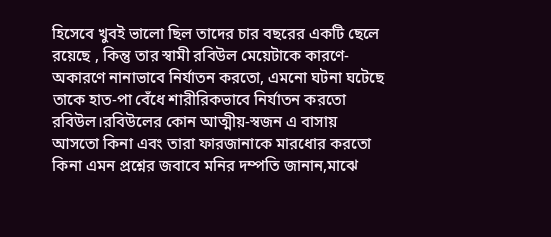হিসেবে খুবই ভালো ছিল তাদের চার বছরের একটি ছেলে রয়েছে , কিন্তু তার স্বামী রবিউল মেয়েটাকে কারণে-অকারণে নানাভাবে নির্যাতন করতো, এমনো ঘটনা ঘটেছে তাকে হাত-পা বেঁধে শারীরিকভাবে নির্যাতন করতো রবিউল।রবিউলের কোন আত্মীয়-স্বজন এ বাসায় আসতো কিনা এবং তারা ফারজানাকে মারধোর করতো কিনা এমন প্রশ্নের জবাবে মনির দম্পতি জানান,মাঝে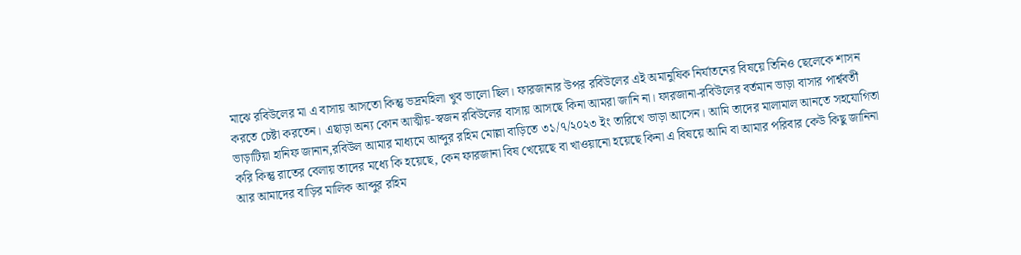মাঝে রবিউলের মা এ বাসায় আসতো কিন্তু ভদ্রমহিলা খুব ভালো ছিল। ফারজানার উপর রবিউলের এই অমানুষিক নির্যাতনের বিষয়ে তিনিও ছেলেকে শাসন করতে চেষ্টা করতেন। এছাড়া অন্য কোন আত্মীয়-স্বজন রবিউলের বাসায় আসছে কিনা আমরা জানি না। ফারজানা-রবিউলের বর্তমান ভাড়া বাসার পার্শ্ববর্তী ভাড়াটিয়া হানিফ জানান,রবিউল আমার মাধ্যমে আব্দুর রহিম মোল্লা বাড়িতে ৩১/৭/২০২৩ ইং তারিখে ভাড়া আসেন। আমি তাদের মালামাল আনতে সহযোগিতা করি কিন্তু রাতের বেলায় তাদের মধ্যে কি হয়েছে, কেন ফারজানা বিষ খেয়েছে বা খাওয়ানো হয়েছে কিনা এ বিষয়ে আমি বা আমার পরিবার কেউ কিছু জানিনা আর আমাদের বাড়ির মালিক আব্দুর রহিম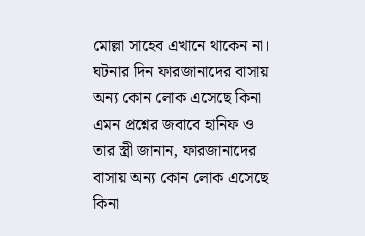মোল্লা সাহেব এখানে থাকেন না। ঘটনার দিন ফারজানাদের বাসায় অন্য কোন লোক এসেছে কিনা এমন প্রশ্নের জবাবে হানিফ ও তার স্ত্রী জানান, ফারজানাদের বাসায় অন্য কোন লোক এসেছে কিনা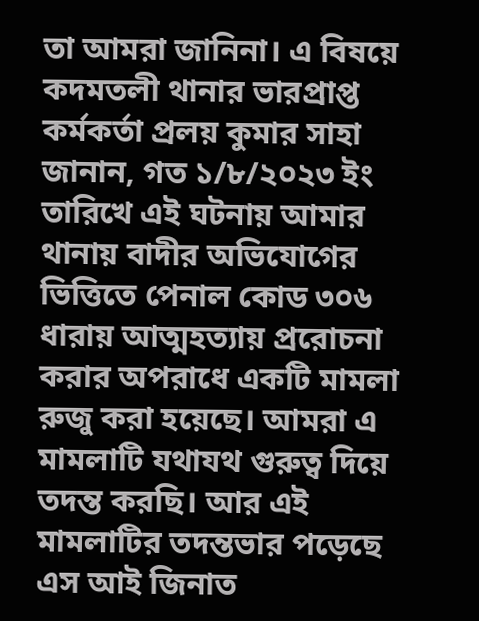তা আমরা জানিনা। এ বিষয়ে কদমতলী থানার ভারপ্রাপ্ত কর্মকর্তা প্রলয় কুমার সাহা জানান, গত ১/৮/২০২৩ ইং তারিখে এই ঘটনায় আমার থানায় বাদীর অভিযোগের ভিত্তিতে পেনাল কোড ৩০৬ ধারায় আত্মহত্যায় প্ররোচনা করার অপরাধে একটি মামলা রুজু করা হয়েছে। আমরা এ মামলাটি যথাযথ গুরুত্ব দিয়ে তদন্ত করছি। আর এই মামলাটির তদন্তভার পড়েছে এস আই জিনাত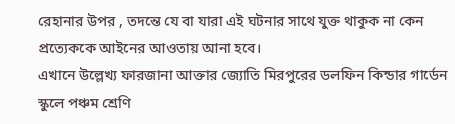রেহানার উপর , তদন্তে যে বা যারা এই ঘটনার সাথে যুক্ত থাকুক না কেন প্রত্যেককে আইনের আওতায় আনা হবে।
এখানে উল্লেখ্য ফারজানা আক্তার জ্যোতি মিরপুরের ডলফিন কিন্ডার গার্ডেন স্কুলে পঞ্চম শ্রেণি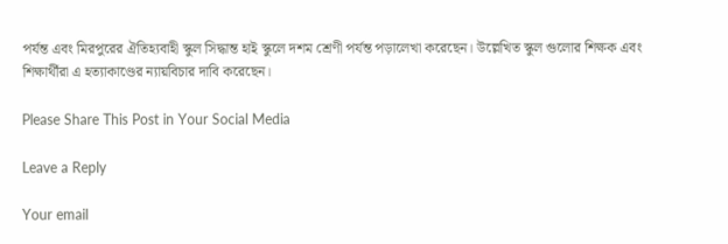পর্যন্ত এবং মিরপুরের ঐতিহ্যবাহী স্কুল সিদ্ধান্ত হাই স্কুলে দশম শ্রেণী পর্যন্ত পড়ালেখা করেছেন। উল্লেখিত স্কুল গুলোর শিক্ষক এবং শিক্ষার্থীরা এ হত্যাকাণ্ডের ন্যায়বিচার দাবি করেছেন।

Please Share This Post in Your Social Media

Leave a Reply

Your email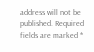address will not be published. Required fields are marked *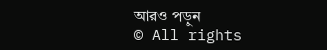আরও পড়ুন
© All rights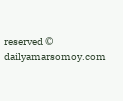reserved © dailyamarsomoy.com